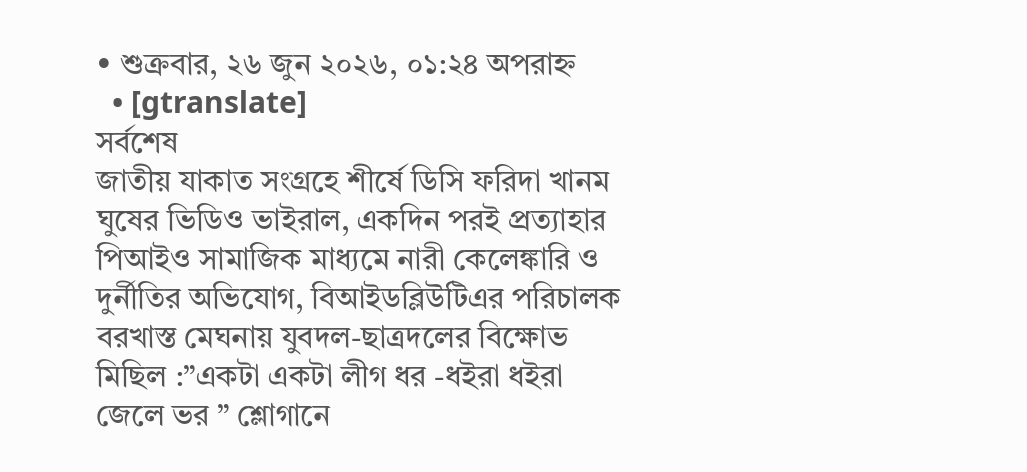• শুক্রবার, ২৬ জুন ২০২৬, ০১:২৪ অপরাহ্ন
  • [gtranslate]
সর্বশেষ
জাতীয় যাকাত সংগ্রহে শীর্ষে ডিসি ফরিদা খানম ঘুষের ভিডিও ভাইরাল, একদিন পরই প্রত্যাহার পিআইও সামাজিক মাধ্যমে নারী কেলেঙ্কারি ও দুর্নীতির অভিযোগ, বিআইডব্লিউটিএর পরিচালক বরখাস্ত মেঘনায় যুবদল-ছাত্রদলের বিক্ষোভ মিছিল :”একটা একটা লীগ ধর -ধইরা ধইরা জেলে ভর ” শ্লোগানে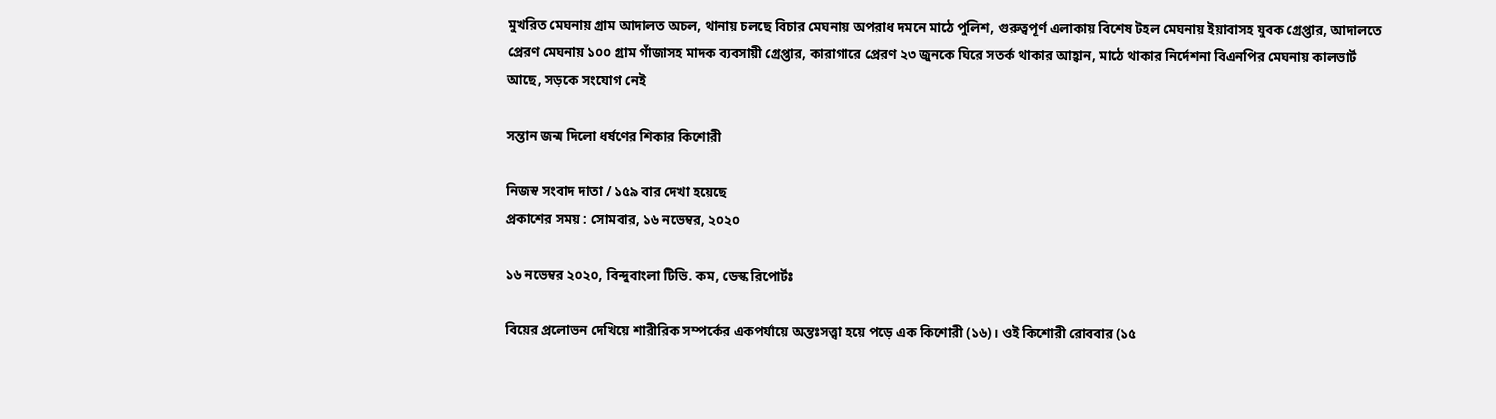মুখরিত মেঘনায় গ্রাম আদালত অচল, থানায় চলছে বিচার মেঘনায় অপরাধ দমনে মাঠে পুলিশ, গুরুত্বপূর্ণ এলাকায় বিশেষ টহল মেঘনায় ইয়াবাসহ যুবক গ্রেপ্তার, আদালতে প্রেরণ মেঘনায় ১০০ গ্রাম গাঁজাসহ মাদক ব্যবসায়ী গ্রেপ্তার, কারাগারে প্রেরণ ২৩ জুনকে ঘিরে সতর্ক থাকার আহ্বান, মাঠে থাকার নির্দেশনা বিএনপির মেঘনায় কালভার্ট আছে, সড়কে সংযোগ নেই

সন্তান জন্ম দিলো ধর্ষণের শিকার কিশোরী

নিজস্ব সংবাদ দাতা / ১৫৯ বার দেখা হয়েছে
প্রকাশের সময় : সোমবার, ১৬ নভেম্বর, ২০২০

১৬ নভেম্বর ২০২০, বিন্দুবাংলা টিভি. কম, ডেস্ক রিপোর্টঃ

বিয়ের প্রলোভন দেখিয়ে শারীরিক সম্পর্কের একপর্যায়ে অন্তঃসত্ত্বা হয়ে পড়ে এক কিশোরী (১৬)। ওই কিশোরী রোববার (১৫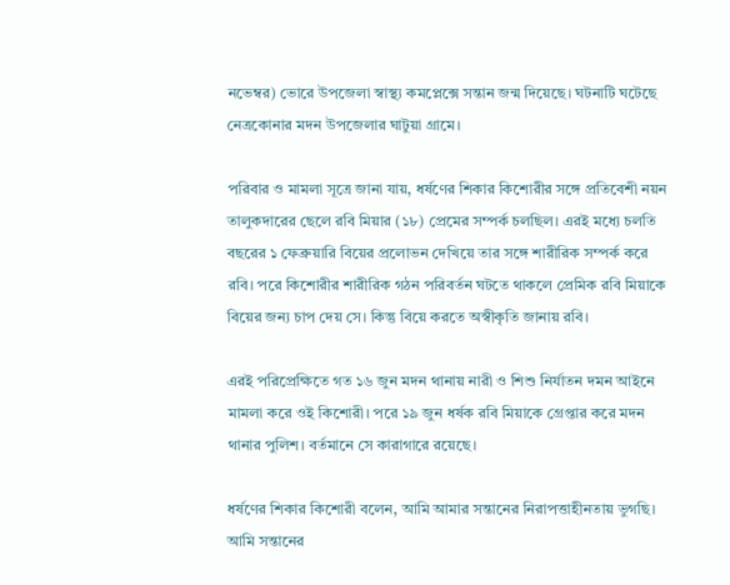নভেম্বর) ভোরে উপজেলা স্বাস্থ্য কমপ্লেক্সে সন্তান জন্ম দিয়েছে। ঘটনাটি ঘটেছে নেত্রকোনার মদন উপজেলার ঘাটুয়া গ্রামে।

পরিবার ও মামলা সূত্রে জানা যায়, ধর্ষণের শিকার কিশোরীর সঙ্গে প্রতিবেশী নয়ন তালুকদারের ছেলে রবি মিয়ার (১৮) প্রেমের সম্পর্ক চলছিল। এরই মধ্যে চলতি বছরের ১ ফেব্রুয়ারি বিয়ের প্রলোভন দেখিয়ে তার সঙ্গে শারীরিক সম্পর্ক করে রবি। পরে কিশোরীর শারীরিক গঠন পরিবর্তন ঘটতে থাকলে প্রেমিক রবি মিয়াকে বিয়ের জন্য চাপ দেয় সে। কিন্তু বিয়ে করতে অস্বীকৃতি জানায় রবি।

এরই পরিপ্রেক্ষিতে গত ১৬ জুন মদন থানায় নারী ও শিশু নির্যাতন দমন আইনে মামলা করে ওই কিশোরী। পরে ১৯ জুন ধর্ষক রবি মিয়াকে গ্রেপ্তার করে মদন থানার পুলিশ। বর্তমানে সে কারাগারে রয়েছে।

ধর্ষণের শিকার কিশোরী বলেন, আমি আমার সন্তানের নিরাপত্তাহীনতায় ভুগছি। আমি সন্তানের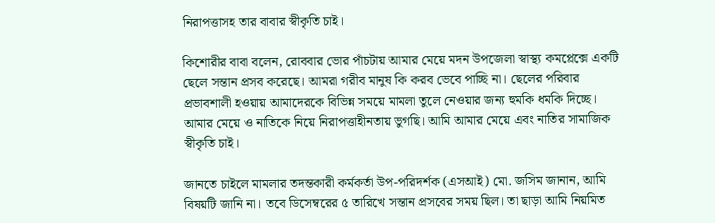নিরাপত্তাসহ তার বাবার স্বীকৃতি চাই।

কিশোরীর বাবা বলেন, রোববার ভোর পাঁচটায় আমার মেয়ে মদন উপজেলা স্বাস্থ্য কমপ্লেক্সে একটি ছেলে সন্তান প্রসব করেছে। আমরা গরীব মানুষ কি করব ভেবে পাচ্ছি না। ছেলের পরিবার প্রভাবশালী হওয়ায় আমাদেরকে বিভিন্ন সময়ে মামলা তুলে নেওয়ার জন্য হুমকি ধমকি দিচ্ছে। আমার মেয়ে ও নাতিকে নিয়ে নিরাপত্তাহীনতায় ভুগছি। আমি আমার মেয়ে এবং নাতির সামাজিক স্বীকৃতি চাই।

জানতে চাইলে মামলার তদন্তকারী কর্মকর্তা উপ-পরিদর্শক (এসআই) মো. জসিম জানান, আমি বিষয়টি জানি না। তবে ডিসেম্বরের ৫ তারিখে সন্তান প্রসবের সময় ছিল। তা ছাড়া আমি নিয়মিত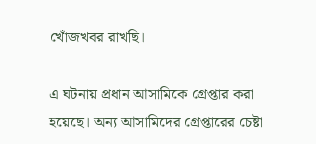খোঁজখবর রাখছি।

এ ঘটনায় প্রধান আসামিকে গ্রেপ্তার করা হয়েছে। অন্য আসামিদের গ্রেপ্তারের চেষ্টা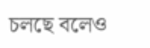চলছে বলেও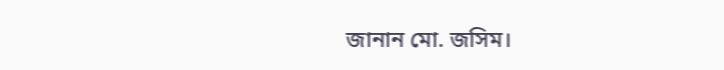জানান মো. জসিম।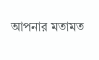আপনার মতামত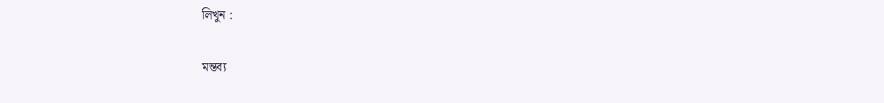লিখুন :

মন্তব্য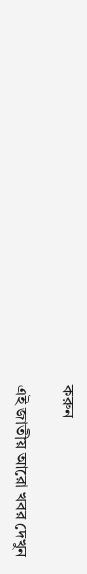করুন

এই জাতীয় আরো খবর দেখুন